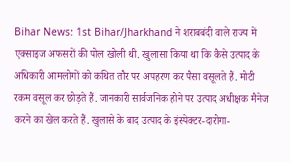Bihar News: 1st Bihar/Jharkhand ने शराबबंदी वाले राज्य में एक्साइज अफसरों की पोल खोली थी. खुलासा किया था कि कैसे उत्पाद के अधिकारी आमलोगों को कथित तौर पर अपहरण कर पैसा वसूलते हैं. मोटी रकम वसूल कर छोड़ते हैं. जानकारी सार्वजनिक होने पर उत्पाद अधीक्षक मैनेज करने का खेल करते हैं. खुलासे के बाद उत्पाद के इंस्पेक्टर-दारोगा-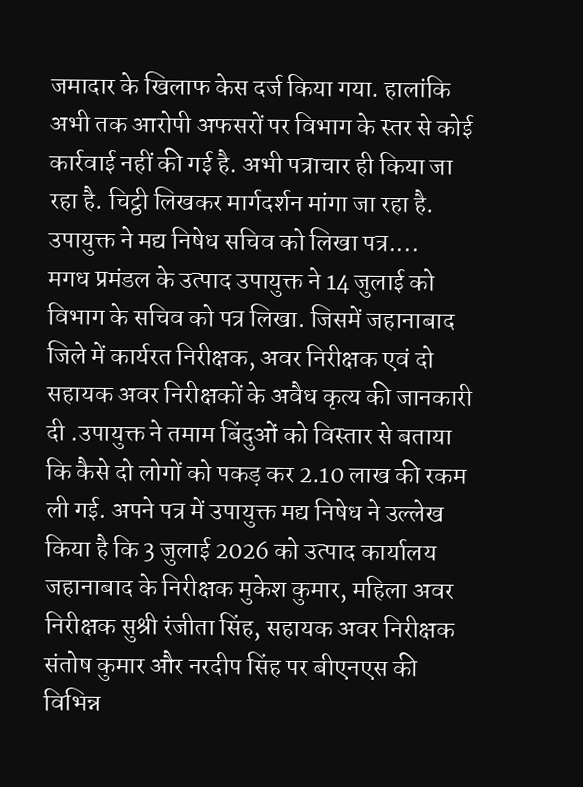जमादार के खिलाफ केस दर्ज किया गया. हालांकि अभी तक आरोपी अफसरों पर विभाग के स्तर से कोई कार्रवाई नहीं की गई है. अभी पत्राचार ही किया जा रहा है. चिट्ठी लिखकर मार्गदर्शन मांगा जा रहा है.
उपायुक्त ने मद्य निषेध सचिव को लिखा पत्र....
मगध प्रमंडल के उत्पाद उपायुक्त ने 14 जुलाई को विभाग के सचिव को पत्र लिखा. जिसमें जहानाबाद जिले में कार्यरत निरीक्षक, अवर निरीक्षक एवं दो सहायक अवर निरीक्षकों के अवैध कृत्य की जानकारी दी .उपायुक्त ने तमाम बिंदुओं को विस्तार से बताया कि कैसे दो लोगों को पकड़ कर 2.10 लाख की रकम ली गई. अपने पत्र में उपायुक्त मद्य निषेध ने उल्लेख किया है कि 3 जुलाई 2026 को उत्पाद कार्यालय जहानाबाद के निरीक्षक मुकेश कुमार, महिला अवर निरीक्षक सुश्री रंजीता सिंह, सहायक अवर निरीक्षक संतोष कुमार और नरदीप सिंह पर बीएनएस की विभिन्न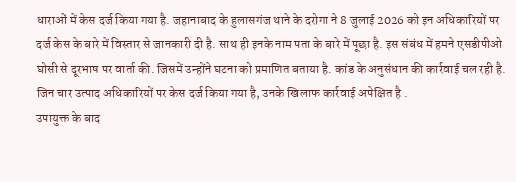धाराओं में केस दर्ज किया गया है. जहानाबाद के हुलासगंज थाने के दरोगा ने 8 जुलाई 2026 को इन अधिकारियों पर दर्ज केस के बारे में विस्तार से जानकारी दी है. साथ ही इनके नाम पता के बारे में पूछा है. इस संबंध में हमने एसडीपीओ घोसी से दूरभाष पर वार्ता की. जिसमें उन्होंने घटना को प्रमाणित बताया है. कांड के अनुसंधान की कार्रवाई चल रही है. जिन चार उत्पाद अधिकारियों पर केस दर्ज किया गया है, उनके खिलाफ कार्रवाई अपेक्षित है .
उपायुक्त के बाद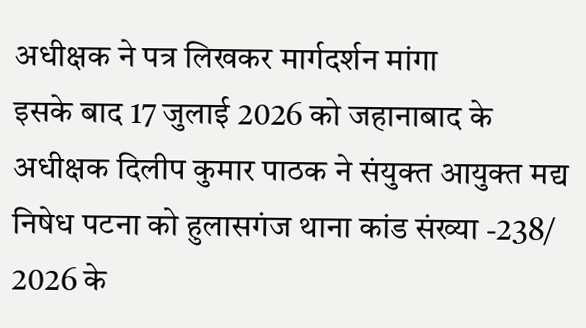अधीक्षक ने पत्र लिखकर मार्गदर्शन मांगा
इसके बाद 17 जुलाई 2026 को जहानाबाद के अधीक्षक दिलीप कुमार पाठक ने संयुक्त आयुक्त मद्य निषेध पटना को हुलासगंज थाना कांड संख्या -238/ 2026 के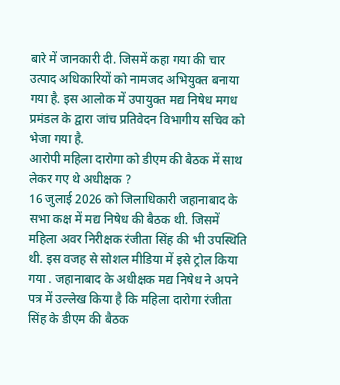बारे में जानकारी दी. जिसमें कहा गया की चार उत्पाद अधिकारियों को नामजद अभियुक्त बनाया गया है. इस आलोक में उपायुक्त मद्य निषेध मगध प्रमंडल के द्वारा जांच प्रतिवेदन विभागीय सचिव को भेजा गया है.
आरोपी महिला दारोगा को डीएम की बैठक में साथ लेकर गए थे अधीक्षक ?
16 जुलाई 2026 को जिलाधिकारी जहानाबाद के सभा कक्ष में मद्य निषेध की बैठक थी. जिसमें महिला अवर निरीक्षक रंजीता सिंह की भी उपस्थिति थी. इस वजह से सोशल मीडिया में इसे ट्रोल किया गया . जहानाबाद के अधीक्षक मद्य निषेध ने अपने पत्र में उल्लेख किया है कि महिला दारोगा रंजीता सिंह के डीएम की बैठक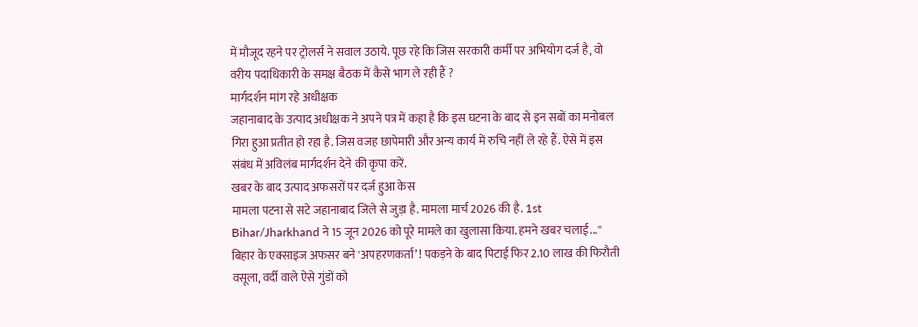में मौजूद रहने पर ट्रोलर्स ने सवाल उठाये. पूछ रहे कि जिस सरकारी कर्मी पर अभियोग दर्ज है, वो वरीय पदाधिकारी के समक्ष बैठक में कैसे भाग ले रही हैं ?
मार्गदर्शन मांग रहे अधीक्षक
जहानाबाद के उत्पाद अधीक्षक ने अपने पत्र में कहा है कि इस घटना के बाद से इन सबों का मनोबल गिरा हुआ प्रतीत हो रहा है. जिस वजह छापेमारी और अन्य कार्य में रुचि नहीं ले रहे हैं. ऐसे में इस संबंध में अविलंब मार्गदर्शन देने की कृपा करें.
खबर के बाद उत्पाद अफसरों पर दर्ज हुआ केस
मामला पटना से सटे जहानाबाद जिले से जुड़ा है. मामला मार्च 2026 की है. 1st Bihar/Jharkhand ने 15 जून 2026 को पूरे मामले का खुलासा किया. हमने खबर चलाई...'' बिहार के एक्साइज अफसर बने 'अपहरणकर्ता’ ! पकड़ने के बाद पिटाई फिर 2.10 लाख की फिरौती वसूला, वर्दी वाले ऐसे गुंडों को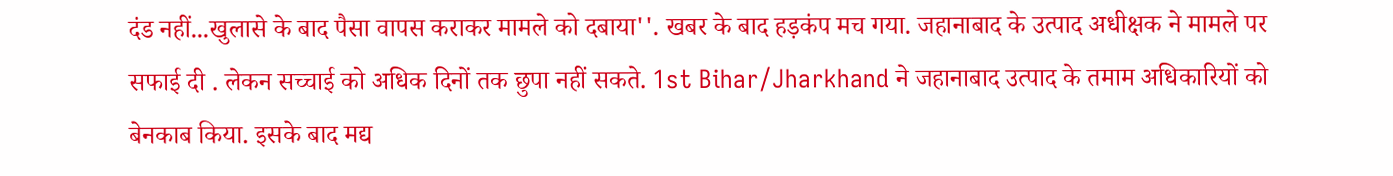दंड नहीं...खुलासे के बाद पैसा वापस कराकर मामले को दबाया''. खबर के बाद हड़कंप मच गया. जहानाबाद के उत्पाद अधीक्षक ने मामले पर सफाई दी . लेकन सच्चाई को अधिक दिनों तक छुपा नहीं सकते. 1st Bihar/Jharkhand ने जहानाबाद उत्पाद के तमाम अधिकारियों को बेनकाब किया. इसके बाद मद्य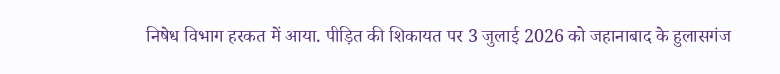निषेध विभाग हरकत में आया. पीड़ित की शिकायत पर 3 जुलाई 2026 को जहानाबाद के हुलासगंज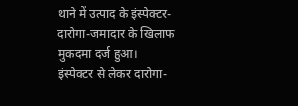थाने में उत्पाद के इंस्पेक्टर-दारोगा-जमादार के खिलाफ मुकदमा दर्ज हुआ।
इंस्पेक्टर से लेकर दारोगा-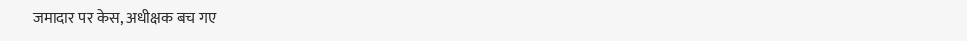जमादार पर केस, अधीक्षक बच गए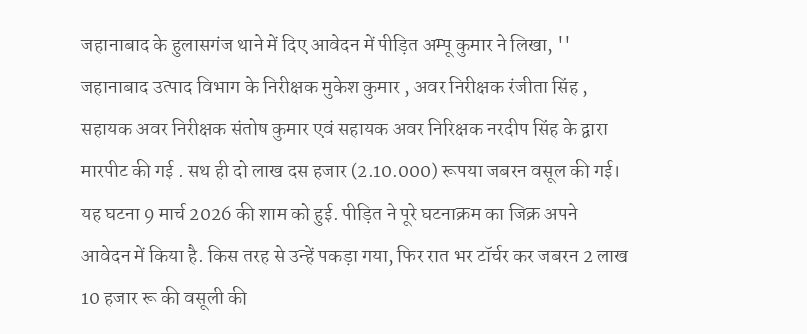जहानाबाद के हुलासगंज थाने में दिए आवेदन में पीड़ित अम्पू कुमार ने लिखा, '' जहानाबाद उत्पाद विभाग के निरीक्षक मुकेश कुमार , अवर निरीक्षक रंजीता सिंह , सहायक अवर निरीक्षक संतोष कुमार एवं सहायक अवर निरिक्षक नरदीप सिंह के द्वारा मारपीट की गई . सथ ही दो लाख दस हजार (2.10.000) रूपया जबरन वसूल की गई। यह घटना 9 मार्च 2026 की शाम को हुई. पीड़ित ने पूरे घटनाक्रम का जिक्र अपने आवेदन में किया है. किस तरह से उन्हें पकड़ा गया, फिर रात भर टॉर्चर कर जबरन 2 लाख 10 हजार रू की वसूली की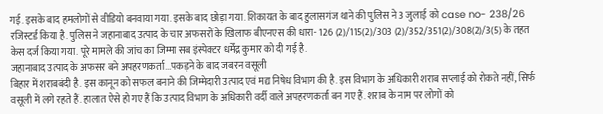गई. इसके बाद हमलोगों से वीडियो बनवाया गया. इसके बाद छोड़ा गया. शिकायत के बाद हुलासगंज थाने की पुलिस ने 3 जुलाई को case no- 238/26 रजिस्टर्ड किया है. पुलिस ने जहानाबाद उत्पाद के चार अफसरों के खिलाफ बीएनएस की धारा- 126 (2)/115(2)/303 (2)/352/351(2)/308(2)/3(5) के तहत केस दर्ज किया गया. पूरे मामले की जांच का जिम्मा सब इंस्पेक्टर धर्मेंद्र कुमार को दी गई है.
जहानाबाद उत्पाद के अफसर बने अपहरणकर्ता...पकड़ने के बाद जबरन वसूली
बिहार में शराबबंदी है. इस कानून को सफल बनाने की जिम्मेदारी उत्पाद एवं मद्य निषेध विभाग की है. इस विभाग के अधिकारी शराब सप्लाई को रोकते नहीं, सिर्फ वसूली में लगे रहते हैं. हालात ऐसे हो गए हैं कि उत्पाद विभाग के अधिकारी वर्दी वाले अपहरणकर्ता बन गए हैं. शराब के नाम पर लोगों को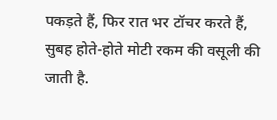पकड़ते हैं, फिर रात भर टॉचर करते हैं, सुबह होते-होते मोटी रकम की वसूली की जाती है.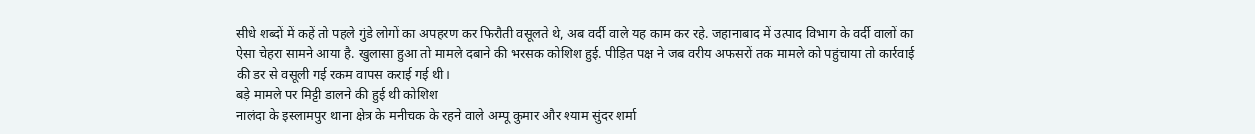सीधे शब्दों में कहें तो पहले गुंडे लोगों का अपहरण कर फिरौती वसूलते थे, अब वर्दी वाले यह काम कर रहे. जहानाबाद में उत्पाद विभाग के वर्दी वालों का ऐसा चेहरा सामने आया है. खुलासा हुआ तो मामले दबाने की भरसक कोशिश हुई. पीड़ित पक्ष ने जब वरीय अफसरों तक मामले को पहुंचाया तो कार्रवाई की डर से वसूली गई रकम वापस कराई गई थी।
बड़े मामले पर मिट्टी डालने की हुई थी कोशिश
नालंदा के इस्लामपुर थाना क्षेत्र के मनीचक के रहने वाले अम्पू कुमार और श्याम सुंदर शर्मा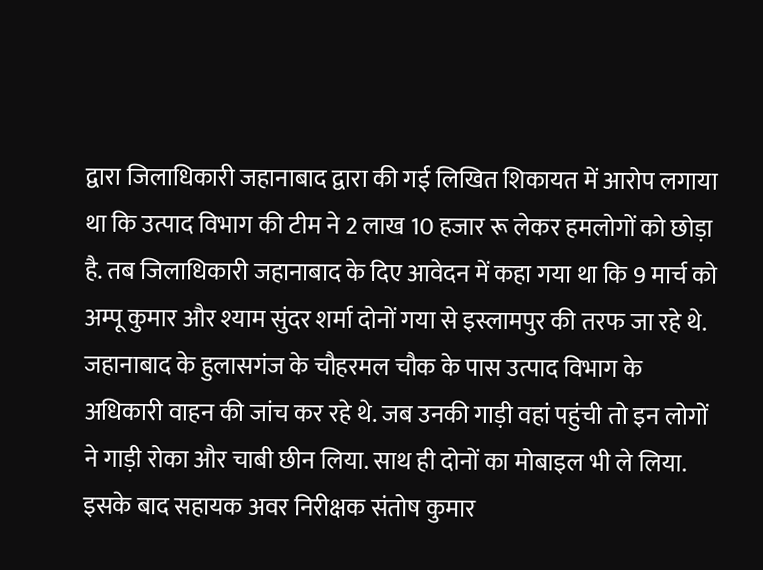द्वारा जिलाधिकारी जहानाबाद द्वारा की गई लिखित शिकायत में आरोप लगाया था कि उत्पाद विभाग की टीम ने 2 लाख 10 हजार रू लेकर हमलोगों को छोड़ा है. तब जिलाधिकारी जहानाबाद के दिए आवेदन में कहा गया था कि 9 मार्च को अम्पू कुमार और श्याम सुंदर शर्मा दोनों गया से इस्लामपुर की तरफ जा रहे थे. जहानाबाद के हुलासगंज के चौहरमल चौक के पास उत्पाद विभाग के अधिकारी वाहन की जांच कर रहे थे. जब उनकी गाड़ी वहां पहुंची तो इन लोगों ने गाड़ी रोका और चाबी छीन लिया. साथ ही दोनों का मोबाइल भी ले लिया. इसके बाद सहायक अवर निरीक्षक संतोष कुमार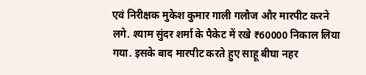एवं निरीक्षक मुकेश कुमार गाली गलौज और मारपीट करने लगे. श्याम सुंदर शर्मा के पैकेट में रखे ₹60000 निकाल लिया गया. इसके बाद मारपीट करते हुए साहू बीघा नहर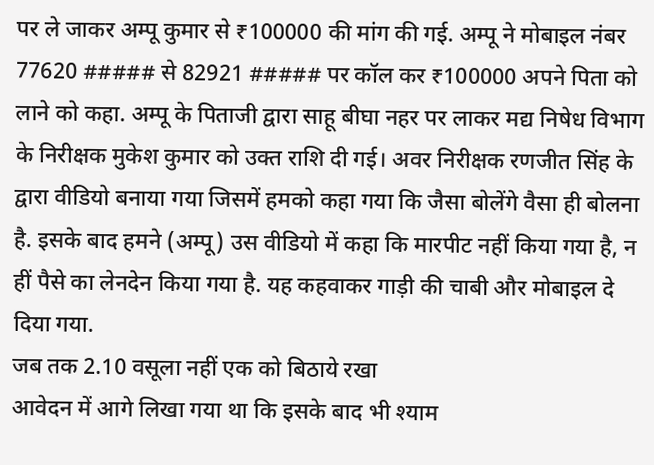पर ले जाकर अम्पू कुमार से ₹100000 की मांग की गई. अम्पू ने मोबाइल नंबर 77620 ##### से 82921 ##### पर कॉल कर ₹100000 अपने पिता को लाने को कहा. अम्पू के पिताजी द्वारा साहू बीघा नहर पर लाकर मद्य निषेध विभाग के निरीक्षक मुकेश कुमार को उक्त राशि दी गई। अवर निरीक्षक रणजीत सिंह के द्वारा वीडियो बनाया गया जिसमें हमको कहा गया कि जैसा बोलेंगे वैसा ही बोलना है. इसके बाद हमने (अम्पू) उस वीडियो में कहा कि मारपीट नहीं किया गया है, न हीं पैसे का लेनदेन किया गया है. यह कहवाकर गाड़ी की चाबी और मोबाइल दे दिया गया.
जब तक 2.10 वसूला नहीं एक को बिठाये रखा
आवेदन में आगे लिखा गया था कि इसके बाद भी श्याम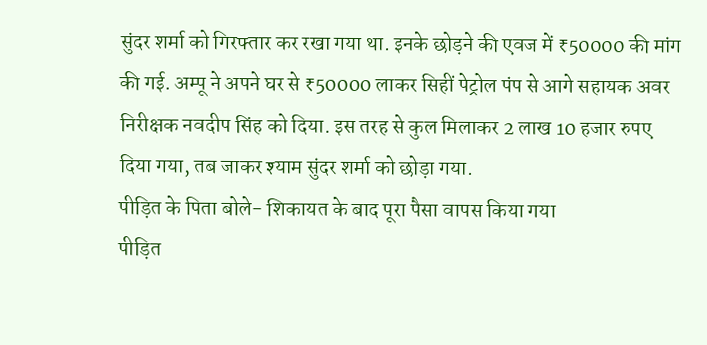सुंदर शर्मा को गिरफ्तार कर रखा गया था. इनके छोड़ने की एवज में ₹50000 की मांग की गई. अम्पू ने अपने घर से ₹50000 लाकर सिहीं पेट्रोल पंप से आगे सहायक अवर निरीक्षक नवदीप सिंह को दिया. इस तरह से कुल मिलाकर 2 लाख 10 हजार रुपए दिया गया, तब जाकर श्याम सुंदर शर्मा को छोड़ा गया.
पीड़ित के पिता बोले- शिकायत के बाद पूरा पैसा वापस किया गया
पीड़ित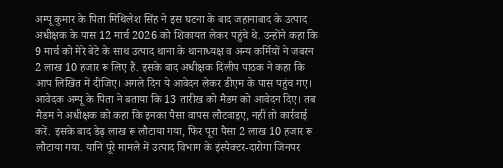अम्पू कुमार के पिता मिथिलेश सिंह ने इस घटना के बाद जहानाबाद के उत्पाद अधीक्षक के पास 12 मार्च 2026 को शिकायत लेकर पहुंचे थे. उन्होंने कहा कि 9 मार्च को मेरे बेटे के साथ उत्पाद थाना के थानाध्यक्ष व अन्य कर्मियों ने जबरन 2 लाख 10 हजार रू लिए हैं. इसके बाद अधीक्षक दिलीप पाठक ने कहा कि आप लिखित में दीजिए। अगले दिन ये आवेदन लेकर डीएम के पास पहुंच गए। आवेदक अम्पू के पिता ने बताया कि 13 तारीख को मैडम को आवेदन दिए। तब मैडम ने अधीक्षक को कहा कि इनका पैसा वापस लौटवाइए, नहीं तो कार्रवाई करें. इसके बाद डेढ़ लाख रू लौटाया गया, फिर पूरा पैसा 2 लाख 10 हजार रू लौटाया गया. यानि पूरे मामले में उत्पाद विभाग के इंस्पेक्टर-दारोगा जिनपर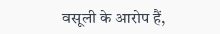वसूली के आरोप हैं,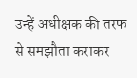उन्हें अधीक्षक की तरफ से समझौता कराकर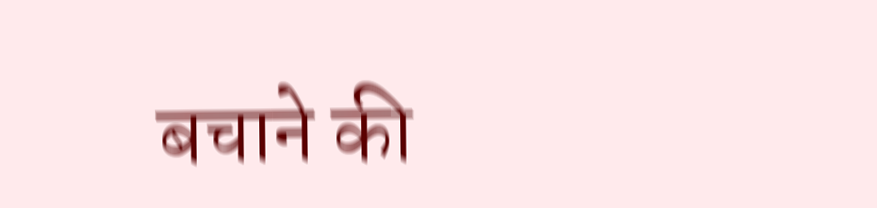बचाने की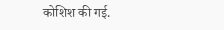कोशिश की गई.